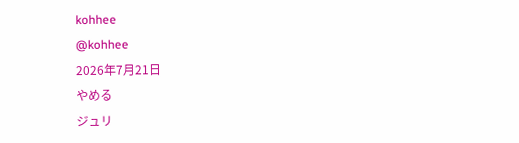kohhee
@kohhee
2026年7月21日
やめる
ジュリ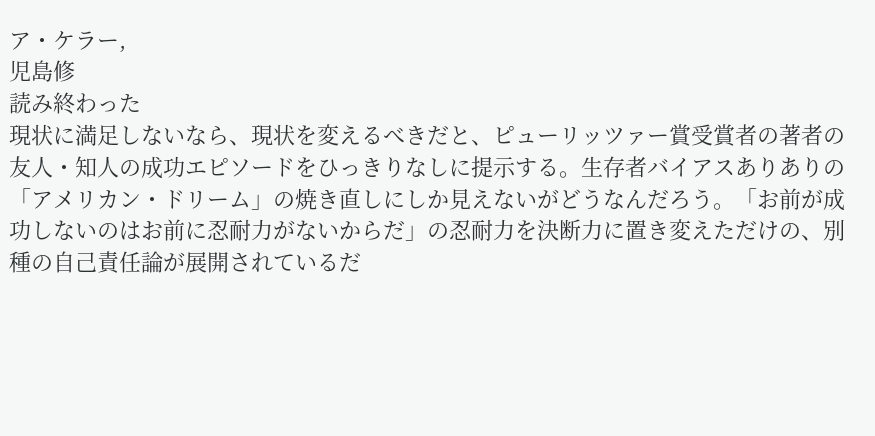ア・ケラー,
児島修
読み終わった
現状に満足しないなら、現状を変えるべきだと、ピューリッツァー賞受賞者の著者の友人・知人の成功エピソードをひっきりなしに提示する。生存者バイアスありありの「アメリカン・ドリーム」の焼き直しにしか見えないがどうなんだろう。「お前が成功しないのはお前に忍耐力がないからだ」の忍耐力を決断力に置き変えただけの、別種の自己責任論が展開されているだ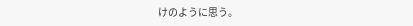けのように思う。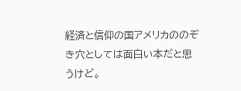経済と信仰の国アメリカののぞき穴としては面白い本だと思うけど。